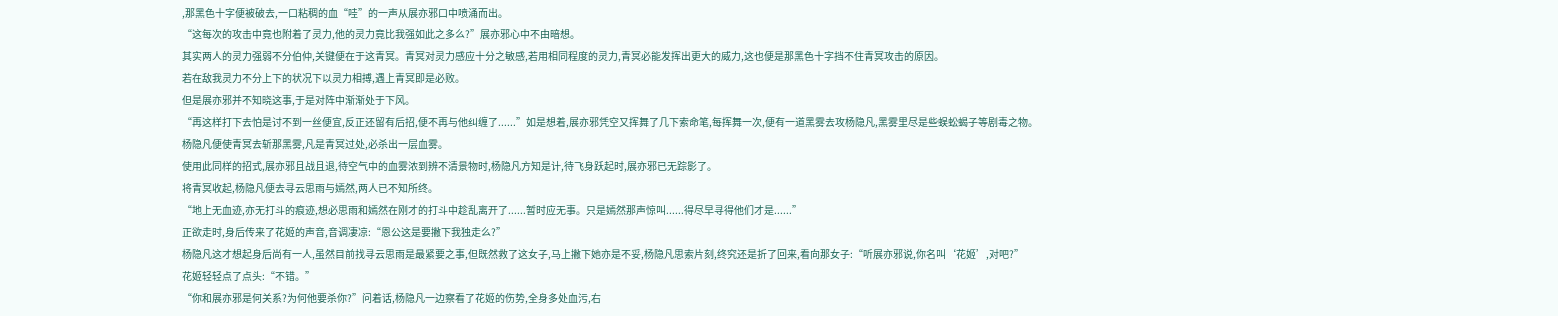,那黑色十字便被破去,一口粘稠的血“哇”的一声从展亦邪口中喷涌而出。
“这每次的攻击中竟也附着了灵力,他的灵力竟比我强如此之多么?”展亦邪心中不由暗想。
其实两人的灵力强弱不分伯仲,关键便在于这青冥。青冥对灵力感应十分之敏感,若用相同程度的灵力,青冥必能发挥出更大的威力,这也便是那黑色十字挡不住青冥攻击的原因。
若在敌我灵力不分上下的状况下以灵力相搏,遇上青冥即是必败。
但是展亦邪并不知晓这事,于是对阵中渐渐处于下风。
“再这样打下去怕是讨不到一丝便宜,反正还留有后招,便不再与他纠缠了......”如是想着,展亦邪凭空又挥舞了几下索命笔,每挥舞一次,便有一道黑雾去攻杨隐凡,黑雾里尽是些蜈蚣蝎子等剧毒之物。
杨隐凡便使青冥去斩那黑雾,凡是青冥过处,必杀出一层血雾。
使用此同样的招式,展亦邪且战且退,待空气中的血雾浓到辨不清景物时,杨隐凡方知是计,待飞身跃起时,展亦邪已无踪影了。
将青冥收起,杨隐凡便去寻云思雨与嫣然,两人已不知所终。
“地上无血迹,亦无打斗的痕迹,想必思雨和嫣然在刚才的打斗中趁乱离开了......暂时应无事。只是嫣然那声惊叫......得尽早寻得他们才是......”
正欲走时,身后传来了花姬的声音,音调凄凉:“恩公这是要撇下我独走么?”
杨隐凡这才想起身后尚有一人,虽然目前找寻云思雨是最紧要之事,但既然救了这女子,马上撇下她亦是不妥,杨隐凡思索片刻,终究还是折了回来,看向那女子:“听展亦邪说,你名叫‘花姬’,对吧?”
花姬轻轻点了点头:“不错。”
“你和展亦邪是何关系?为何他要杀你?”问着话,杨隐凡一边察看了花姬的伤势,全身多处血污,右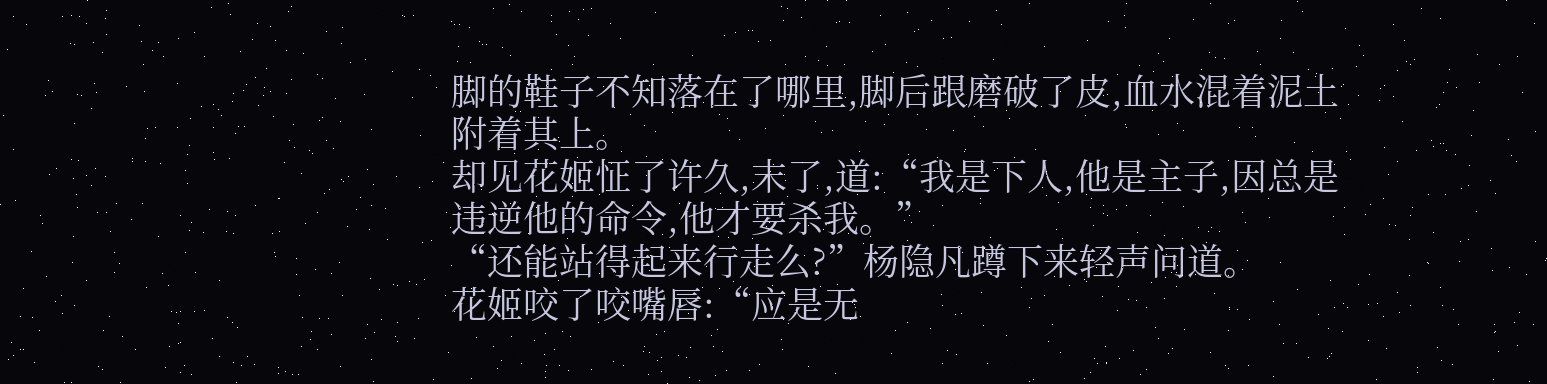脚的鞋子不知落在了哪里,脚后跟磨破了皮,血水混着泥土附着其上。
却见花姬怔了许久,末了,道:“我是下人,他是主子,因总是违逆他的命令,他才要杀我。”
“还能站得起来行走么?”杨隐凡蹲下来轻声问道。
花姬咬了咬嘴唇:“应是无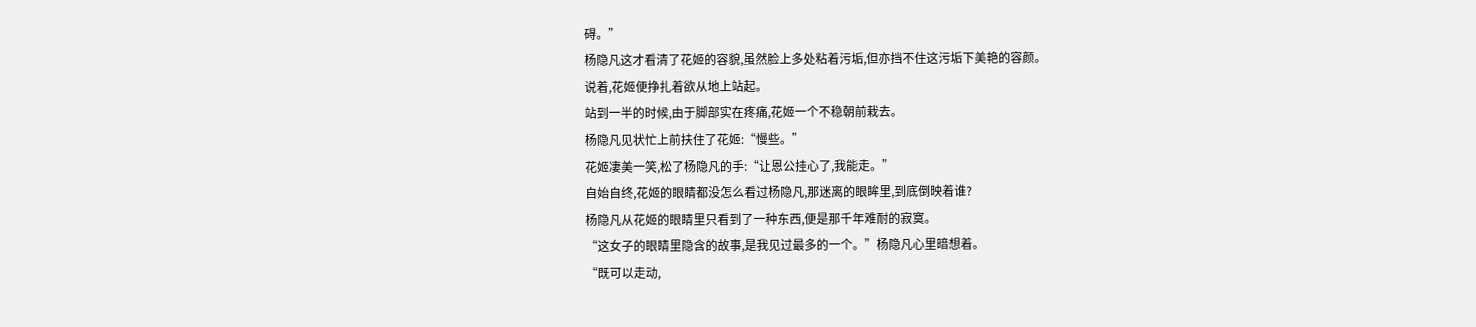碍。”
杨隐凡这才看清了花姬的容貌,虽然脸上多处粘着污垢,但亦挡不住这污垢下美艳的容颜。
说着,花姬便挣扎着欲从地上站起。
站到一半的时候,由于脚部实在疼痛,花姬一个不稳朝前栽去。
杨隐凡见状忙上前扶住了花姬:“慢些。”
花姬凄美一笑,松了杨隐凡的手:“让恩公挂心了,我能走。”
自始自终,花姬的眼睛都没怎么看过杨隐凡,那迷离的眼眸里,到底倒映着谁?
杨隐凡从花姬的眼睛里只看到了一种东西,便是那千年难耐的寂寞。
“这女子的眼睛里隐含的故事,是我见过最多的一个。”杨隐凡心里暗想着。
“既可以走动,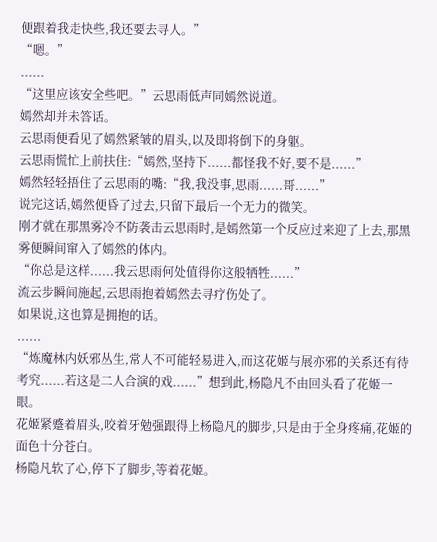便跟着我走快些,我还要去寻人。”
“嗯。”
......
“这里应该安全些吧。”云思雨低声同嫣然说道。
嫣然却并未答话。
云思雨便看见了嫣然紧皱的眉头,以及即将倒下的身躯。
云思雨慌忙上前扶住:“嫣然,坚持下......都怪我不好,要不是......”
嫣然轻轻捂住了云思雨的嘴:“我,我没事,思雨......哥......”
说完这话,嫣然便昏了过去,只留下最后一个无力的微笑。
刚才就在那黑雾冷不防袭击云思雨时,是嫣然第一个反应过来迎了上去,那黑雾便瞬间窜入了嫣然的体内。
“你总是这样......我云思雨何处值得你这般牺牲......”
流云步瞬间施起,云思雨抱着嫣然去寻疗伤处了。
如果说,这也算是拥抱的话。
......
“炼魔林内妖邪丛生,常人不可能轻易进入,而这花姬与展亦邪的关系还有待考究......若这是二人合演的戏......”想到此,杨隐凡不由回头看了花姬一眼。
花姬紧蹙着眉头,咬着牙勉强跟得上杨隐凡的脚步,只是由于全身疼痛,花姬的面色十分苍白。
杨隐凡软了心,停下了脚步,等着花姬。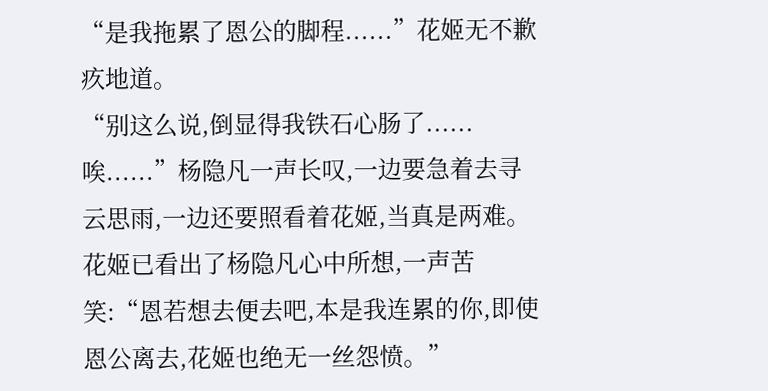“是我拖累了恩公的脚程......”花姬无不歉疚地道。
“别这么说,倒显得我铁石心肠了......唉......”杨隐凡一声长叹,一边要急着去寻云思雨,一边还要照看着花姬,当真是两难。
花姬已看出了杨隐凡心中所想,一声苦笑:“恩若想去便去吧,本是我连累的你,即使恩公离去,花姬也绝无一丝怨愤。”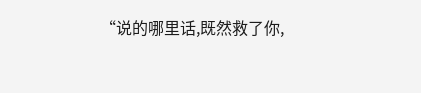“说的哪里话,既然救了你,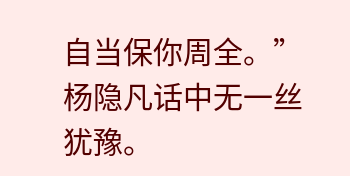自当保你周全。”杨隐凡话中无一丝犹豫。